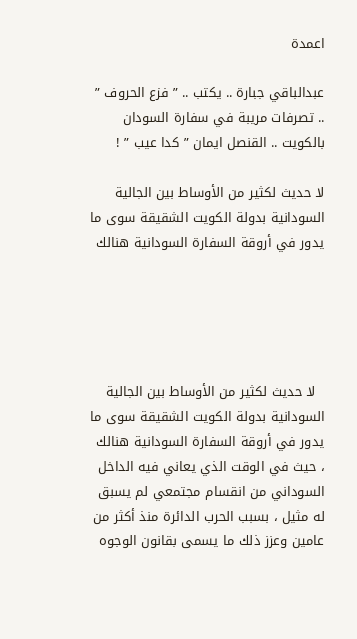اعمدة

عبدالباقي جبارة .. يكتب .. ” فزع الحروف ” .. تصرفات مريبة في سفارة السودان بالكويت .. القنصل ايمان ” كدا عيب ” !

لا حديث لكثير من الأوساط بين الجالية السودانية بدولة الكويت الشقيقة سوى ما يدور في أروقة السفارة السودانية هنالك





  لا حديث لكثير من الأوساط بين الجالية السودانية بدولة الكويت الشقيقة سوى ما يدور في أروقة السفارة السودانية هنالك ، حيث في الوقت الذي يعاني فيه الداخل السوداني من انقسام مجتمعي لم يسبق له مثيل ، بسبب الحرب الدائرة منذ أكثر من عامين وعزز ذلك ما يسمى بقانون الوجوه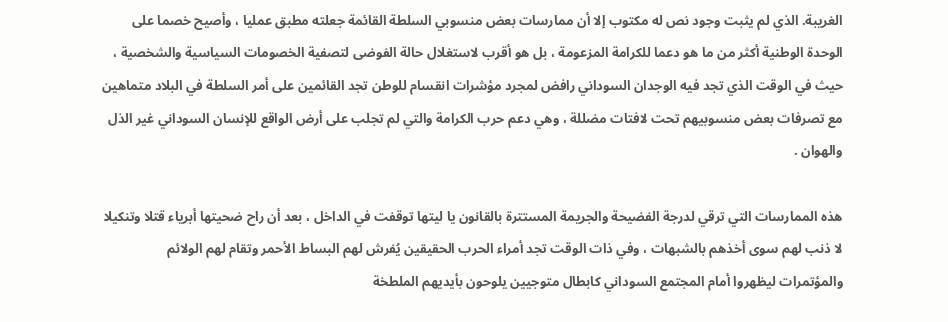الغريبة. الذي لم يثبت وجود نص له مكتوب إلا أن ممارسات بعض منسوبي السلطة القائمة جعلته مطبق عمليا ، وأصيح خصما على الوحدة الوطنية أكثر من ما هو دعما للكرامة المزعومة ، بل هو أقرب لاستغلال حالة الفوضى لتصفية الخصومات السياسية والشخصية ، حيث في الوقت الذي تجد فيه الوجدان السوداني رافض لمجرد مؤشرات انقسام للوطن تجد القائمين على أمر السلطة في البلاد متماهين مع تصرفات بعض منسوبيهم تحت لافتات مضللة ، وهي دعم حرب الكرامة والتي لم تجلب على أرض الواقع للإنسان السوداني غير الذل والهوان .

هذه الممارسات التي ترقي لدرجة الفضيحة والجريمة المستترة بالقانون يا ليتها توقفت في الداخل ، بعد أن راح ضحيتها أبرياء قتلا وتنكيلا لا ذنب لهم سوى أخذهم بالشبهات ، وفي ذات الوقت تجد أمراء الحرب الحقيقين يُفرش لهم البساط الأحمر وتقام لهم الولائم والمؤتمرات ليظهروا أمام المجتمع السوداني كابطال متوجيين يلوحون بأيديهم الملطخة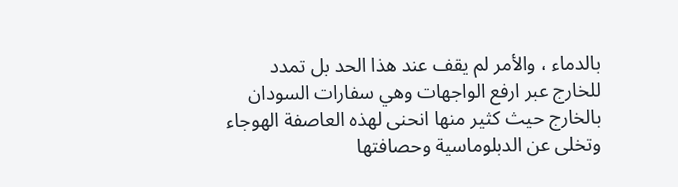بالدماء ، والأمر لم يقف عند هذا الحد بل تمدد للخارج عبر ارفع الواجهات وهي سفارات السودان بالخارج حيث كثير منها انحنى لهذه العاصفة الهوجاء وتخلى عن الدبلوماسية وحصافتها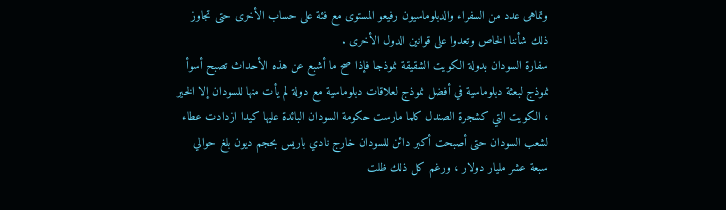وتماهى عدد من السفراء والدبلوماسيون رفيعو المستوى مع فئة على حساب الأخرى حتى تجاوز ذلك شأننا الخاص وتعدوا على قوانين الدول الأخرى .
سفارة السودان بدولة الكويت الشقيقة نموذجا فإذا صح ما أشبع عن هذه الأحداث تصبح أسوأ نموذج لبعثة دبلوماسية في أفضل نموذج لعلاقات دبلوماسية مع دولة لم يأت منها للسودان إلا الخير ، الكويت التي كشجرة الصندل كلما مارست حكومة السودان البائدة عليها كيدا ازدادت عطاء لشعب السودان حتى أصبحت أكبر دائن للسودان خارج نادي باريس بحجم ديون بلغ حوالي سبعة عشر مليار دولار ، ورغم كل ذلك ظلت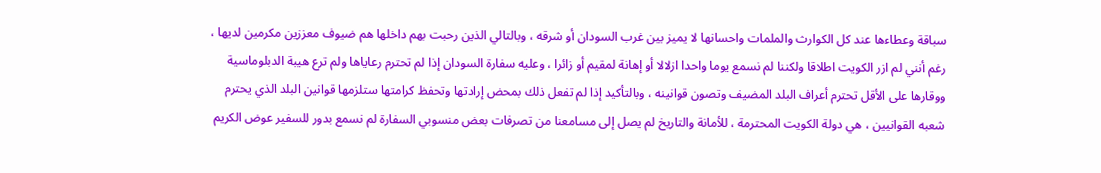سباقة وعطاءها عند كل الكوارث والملمات واحسانها لا يميز بين غرب السودان أو شرقه ، وبالتالي الذين رحبت بهم داخلها هم ضيوف معززين مكرمين لديها ، رغم أنني لم ازر الكويت اطلاقا ولكننا لم نسمع يوما واحدا ازلالا أو إهانة لمقيم أو زائرا ، وعليه سفارة السودان إذا لم تحترم رعاياها ولم ترع هيبة الدبلوماسية ووقارها على الأقل تحترم أعراف البلد المضيف وتصون قوانينه ، وبالتأكيد إذا لم تفعل ذلك بمحض إرادتها وتحفظ كرامتها ستلزمها قوانين البلد الذي يحترم شعبه القوانيين ، هي دولة الكويت المحترمة ، للأمانة والتاريخ لم يصل إلى مسامعنا من تصرفات بعض منسوبي السفارة لم نسمع بدور للسفير عوض الكريم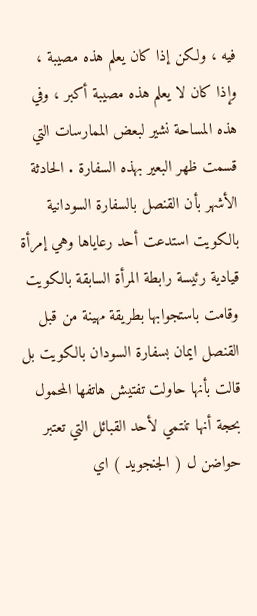فيه ، ولكن إذا كان يعلم هذه مصيبة ، وإذا كان لا يعلم هذه مصيبة أكبر ، وفي هذه المساحة نشير لبعض الممارسات التي قسمت ظهر البعير بهذه السفارة . الحادثة الأشهر بأن القنصل بالسفارة السودانية بالكويت استدعت أحد رعاياها وهي إمرأة قيادية رئيسة رابطة المرأة السابقة بالكويت وقامت باستجوابها بطريقة مهينة من قبل القنصل ايمان بسفارة السودان بالكويت بل قالت بأنها حاولت تفتيش هاتفها المحمول بحجة أنها تنتمي لأحد القبائل التي تعتبر حواضن ل ( الجنجويد ) اي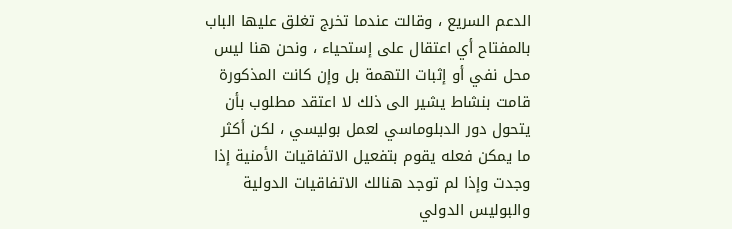الدعم السريع ، وقالت عندما تخرج تغلق عليها الباب بالمفتاح أي اعتقال على إستحياء ، ونحن هنا ليس محل نفي أو إثبات التهمة بل وإن كانت المذكورة قامت بنشاط يشير الى ذلك لا اعتقد مطلوب بأن يتحول دور الدبلوماسي لعمل بوليسي ، لكن أكثر ما يمكن فعله يقوم بتفعيل الاتفاقيات الأمنية إذا وجدت وإذا لم توجد هنالك الاتفاقيات الدولية والبوليس الدولي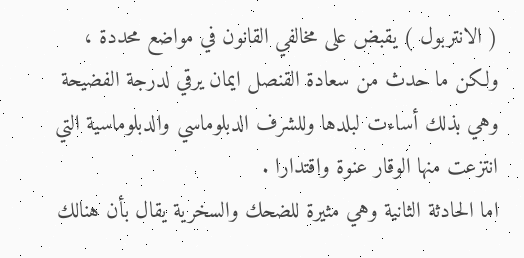( الانتربول ) يقبض على مخالفي القانون في مواضع محددة ، ولكن ما حدث من سعادة القنصل ايمان يرقي لدرجة الفضيحة وهي بذلك أساءت لبلدها وللشرف الدبلوماسي والدبلوماسية التي انتزعت منها الوقار عنوة واقتدارا .
اما الحادثة الثانية وهي مثيرة للضحك والسخرية يقال بأن هنالك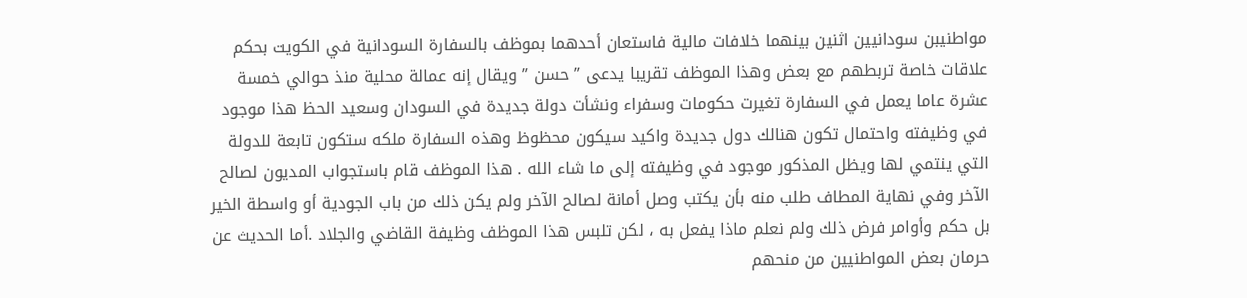مواطنيبن سودانيين اثنين بينهما خلافات مالية فاستعان أحدهما بموظف بالسفارة السودانية في الكويت بحكم علاقات خاصة تربطهم مع بعض وهذا الموظف تقريبا يدعى ” حسن ” ويقال إنه عمالة محلية منذ حوالي خمسة عشرة عاما يعمل في السفارة تغيرت حكومات وسفراء ونشأت دولة جديدة في السودان وسعيد الحظ هذا موجود في وظيفته واحتمال تكون هنالك دول جديدة واكيد سيكون محظوظ وهذه السفارة ملكه ستكون تابعة للدولة التي ينتمي لها ويظل المذكور موجود في وظيفته إلى ما شاء الله . هذا الموظف قام باستجواب المديون لصالح الآخر وفي نهاية المطاف طلب منه بأن يكتب وصل أمانة لصالح الآخر ولم يكن ذلك من باب الجودية أو واسطة الخير بل حكم وأوامر فرض ذلك ولم نعلم ماذا يفعل به ، لكن تلبس هذا الموظف وظيفة القاضي والجلاد .أما الحديث عن حرمان بعض المواطنيين من منحهم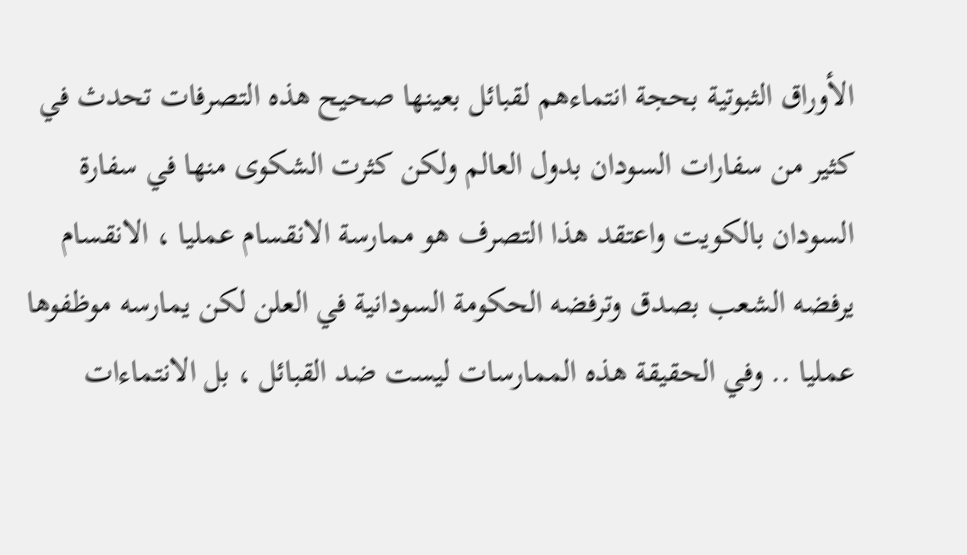الأوراق الثبوتية بحجة انتماءهم لقبائل بعينها صحيح هذه التصرفات تحدث في كثير من سفارات السودان بدول العالم ولكن كثرت الشكوى منها في سفارة السودان بالكويت واعتقد هذا التصرف هو ممارسة الانقسام عمليا ، الانقسام يرفضه الشعب بصدق وترفضه الحكومة السودانية في العلن لكن يمارسه موظفوها عمليا .. وفي الحقيقة هذه الممارسات ليست ضد القبائل ، بل الانتماءات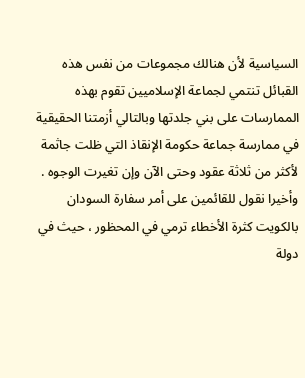السياسية لأن هنالك مجموعات من نفس هذه القبائل تنتمي لجماعة الإسلاميين تقوم بهذه الممارسات على بني جلدتها وبالتالي أزمتنا الحقيقية في ممارسة جماعة حكومة الإنقاذ التي ظلت جاثمة لأكثر من ثلاثة عقود وحتى الآن وإن تغيرت الوجوه .
وأخيرا نقول للقائمين على أمر سفارة السودان بالكويت كثرة الأخطاء ترمي في المحظور ، حيث في دولة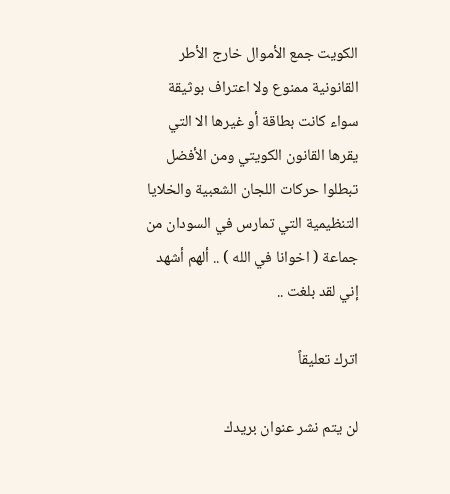الكويت جمع الأموال خارج الأطر القانونية ممنوع ولا اعتراف بوثيقة سواء كانت بطاقة أو غيرها الا التي يقرها القانون الكويتي ومن الأفضل تبطلوا حركات اللجان الشعبية والخلايا التنظيمية التي تمارس في السودان من جماعة ( اخوانا في الله ) .. ألهم أشهد إني لقد بلغت ..

اترك تعليقاً

لن يتم نشر عنوان بريدك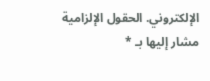الإلكتروني. الحقول الإلزامية مشار إليها بـ *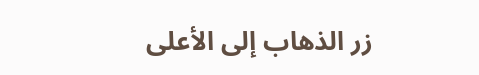زر الذهاب إلى الأعلى